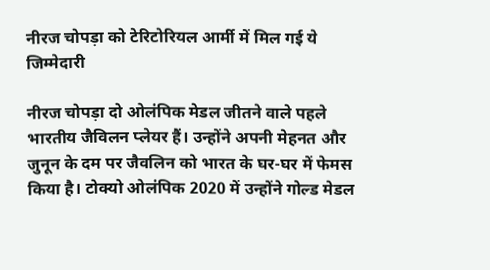नीरज चोपड़ा को टेरिटोरियल आर्मी में मिल गई ये जिम्मेदारी

नीरज चोपड़ा दो ओलंपिक मेडल जीतने वाले पहले भारतीय जैविलन प्लेयर हैं। उन्होंने अपनी मेहनत और जुनून के दम पर जैवलिन को भारत के घर-घर में फेमस किया है। टोक्यो ओलंपिक 2020 में उन्होंने गोल्ड मेडल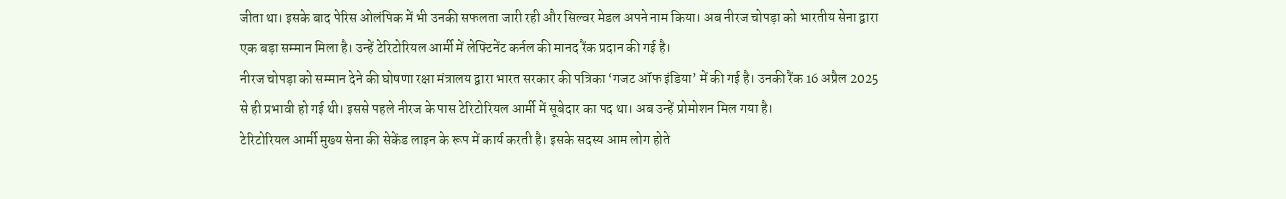जीता था। इसके बाद पेरिस ओलंपिक में भी उनकी सफलता जारी रही और सिल्वर मेडल अपने नाम किया। अब नीरज चोपड़ा को भारतीय सेना द्वारा एक बड़ा सम्मान मिला है। उन्हें टेरिटोरियल आर्मी में लेफ्टिनेंट कर्नल की मानद रैंक प्रदान की गई है।
नीरज चोपड़ा को सम्मान देने की घोषणा रक्षा मंत्रालय द्वारा भारत सरकार की पत्रिका ‘गजट ऑफ इंडिया’ में की गई है। उनकी रैंक 16 अप्रैल 2025 से ही प्रभावी हो गई थी। इससे पहले नीरज के पास टेरिटोरियल आर्मी में सूबेदार का पद था। अब उन्हें प्रोमोशन मिल गया है।
टेरिटोरियल आर्मी मुख्य सेना की सेकेंड लाइन के रूप में कार्य करती है। इसके सदस्य आम लोग होते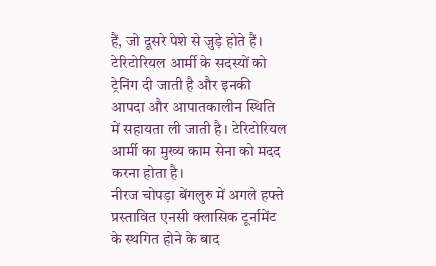हैं, जो दूसरे पेशे से जुड़े होते हैं। टेरिटोरियल आर्मी के सदस्यों को ट्रेनिंग दी जाती है और इनकी आपदा और आपातकालीन स्थिति में सहायता ली जाती है। टेरिटोरियल आर्मी का मुख्य काम सेना को मदद करना होता है।
नीरज चोपड़ा बेंगलुरु में अगले हफ्ते प्रस्तावित एनसी क्लासिक टूर्नामेंट के स्थगित होने के बाद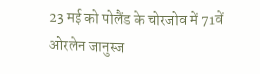23 मई को पोलैंड के चोरजोव में 71वें ओरलेन जानुस्ज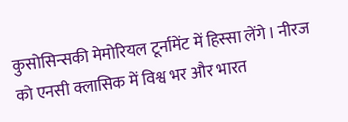कुसोसिन्सकी मेमोरियल टूर्नामेंट में हिस्सा लेंगे। नीरज को एनसी क्लासिक में विश्व भर और भारत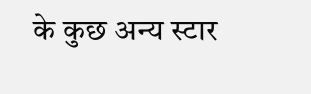के कुछ अन्य स्टार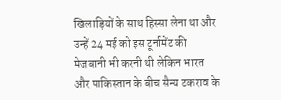खिलाड़ियों के साथ हिस्सा लेना था और उन्हें 24 मई को इस टूर्नामेंट की मेजबानी भी करनी थी लेकिन भारत और पाकिस्तान के बीच सैन्य टकराव के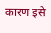कारण इसे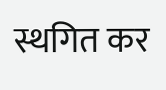स्थगित कर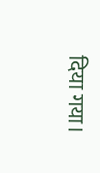दिया गया।